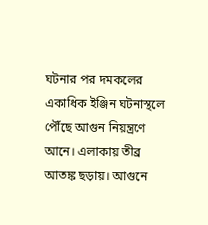ঘটনার পর দমকলের একাধিক ইঞ্জিন ঘটনাস্থলে পৌঁছে আগুন নিয়ন্ত্রণে আনে। এলাকায় তীব্র আতঙ্ক ছড়ায়। আগুনে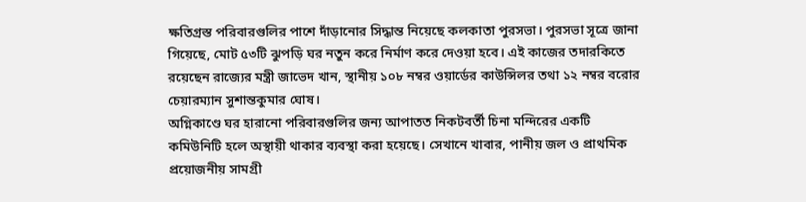ক্ষতিগ্রস্ত পরিবারগুলির পাশে দাঁড়ানোর সিদ্ধান্ত নিয়েছে কলকাতা পুরসভা। পুরসভা সূত্রে জানা গিয়েছে, মোট ৫৩টি ঝুপড়ি ঘর নতুন করে নির্মাণ করে দেওয়া হবে। এই কাজের তদারকিতে রয়েছেন রাজ্যের মন্ত্রী জাভেদ খান, স্থানীয় ১০৮ নম্বর ওয়ার্ডের কাউন্সিলর তথা ১২ নম্বর বরোর চেয়ারম্যান সুশান্তকুমার ঘোষ।
অগ্নিকাণ্ডে ঘর হারানো পরিবারগুলির জন্য আপাতত নিকটবর্তী চিনা মন্দিরের একটি কমিউনিটি হলে অস্থায়ী থাকার ব্যবস্থা করা হয়েছে। সেখানে খাবার, পানীয় জল ও প্রাথমিক প্রয়োজনীয় সামগ্রী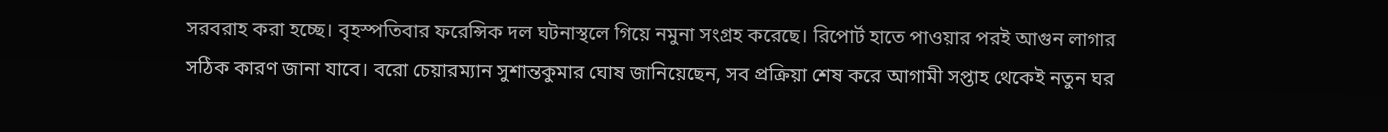সরবরাহ করা হচ্ছে। বৃহস্পতিবার ফরেন্সিক দল ঘটনাস্থলে গিয়ে নমুনা সংগ্রহ করেছে। রিপোর্ট হাতে পাওয়ার পরই আগুন লাগার সঠিক কারণ জানা যাবে। বরো চেয়ারম্যান সুশান্তকুমার ঘোষ জানিয়েছেন, সব প্রক্রিয়া শেষ করে আগামী সপ্তাহ থেকেই নতুন ঘর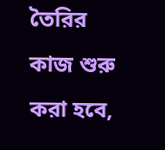তৈরির কাজ শুরু করা হবে,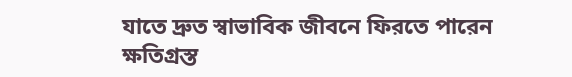যাতে দ্রুত স্বাভাবিক জীবনে ফিরতে পারেন ক্ষতিগ্রস্ত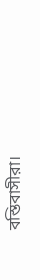বস্তিবাসীরা।